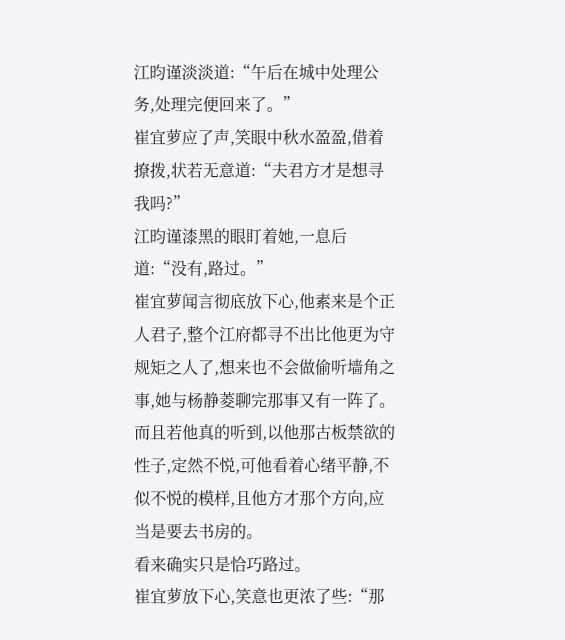江昀谨淡淡道:“午后在城中处理公务,处理完便回来了。”
崔宜萝应了声,笑眼中秋水盈盈,借着撩拨,状若无意道:“夫君方才是想寻我吗?”
江昀谨漆黑的眼盯着她,一息后道:“没有,路过。”
崔宜萝闻言彻底放下心,他素来是个正人君子,整个江府都寻不出比他更为守规矩之人了,想来也不会做偷听墙角之事,她与杨静菱聊完那事又有一阵了。
而且若他真的听到,以他那古板禁欲的性子,定然不悦,可他看着心绪平静,不似不悦的模样,且他方才那个方向,应当是要去书房的。
看来确实只是恰巧路过。
崔宜萝放下心,笑意也更浓了些:“那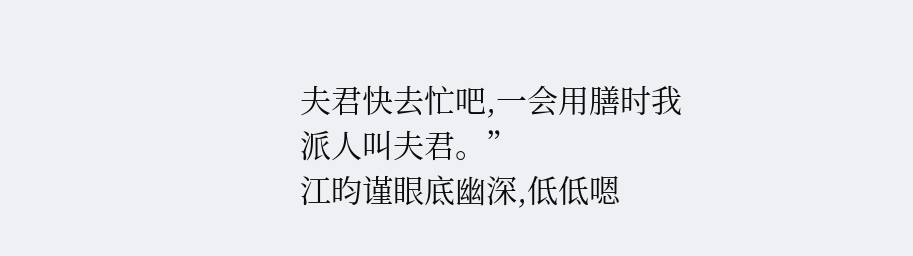夫君快去忙吧,一会用膳时我派人叫夫君。”
江昀谨眼底幽深,低低嗯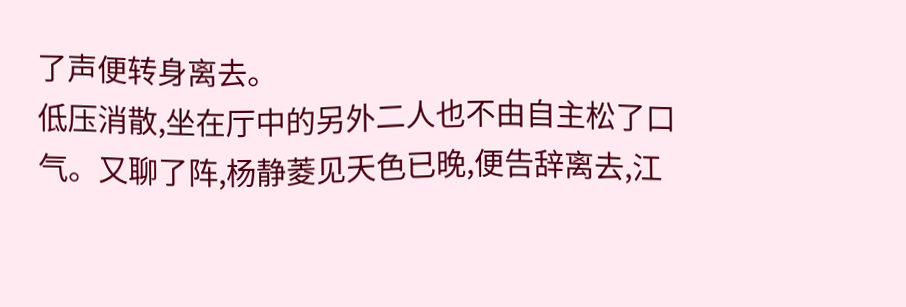了声便转身离去。
低压消散,坐在厅中的另外二人也不由自主松了口气。又聊了阵,杨静菱见天色已晚,便告辞离去,江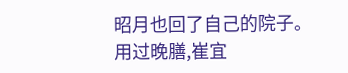昭月也回了自己的院子。
用过晚膳,崔宜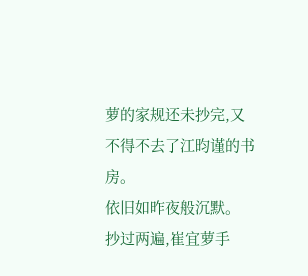萝的家规还未抄完,又不得不去了江昀谨的书房。
依旧如昨夜般沉默。
抄过两遍,崔宜萝手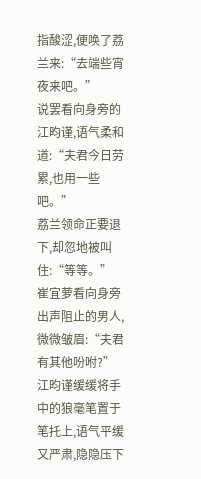指酸涩,便唤了荔兰来:“去端些宵夜来吧。”
说罢看向身旁的江昀谨,语气柔和道:“夫君今日劳累,也用一些吧。”
荔兰领命正要退下,却忽地被叫住:“等等。”
崔宜萝看向身旁出声阻止的男人,微微皱眉:“夫君有其他吩咐?”
江昀谨缓缓将手中的狼毫笔置于笔托上,语气平缓又严肃,隐隐压下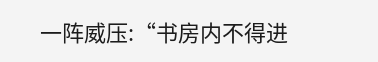一阵威压:“书房内不得进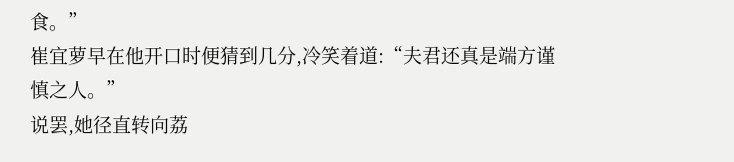食。”
崔宜萝早在他开口时便猜到几分,冷笑着道:“夫君还真是端方谨慎之人。”
说罢,她径直转向荔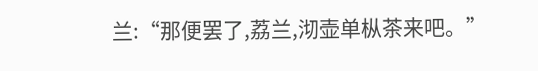兰:“那便罢了,荔兰,沏壶单枞茶来吧。”